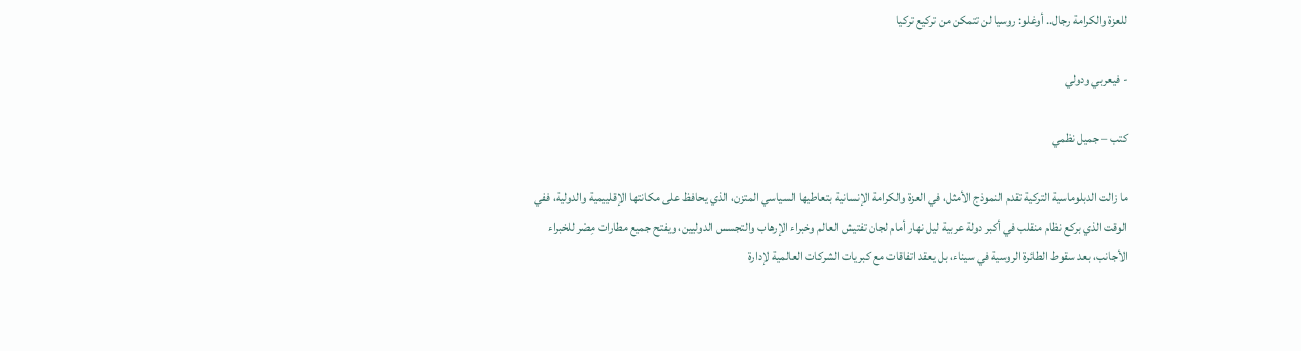للعزة والكرامة رجال.. أوغلو: روسيا لن تتمكن من تركيع تركيا

- فيعربي ودولي

كتب – جميل نظمي

ما زالت الدبلوماسية التركية تقدم النموذج الأمثل، في العزة والكرامة الإنسانية بتعاطيها السياسي المتزن، الذي يحافظ على مكانتها الإقلييمية والدولية، ففي الوقت الذي بركع نظام منقلب في أكبر دولة عربية ليل نهار أمام لجان تفتيش العالم وخبراء الإرهاب والتجسس الدوليين، ويفتح جميع مطارات مِصْر للخبراء الأجانب، بعد سقوط الطائرة الروسية في سيناء، بل يعقد اتفاقات مع كبريات الشركات العالمية لإدارة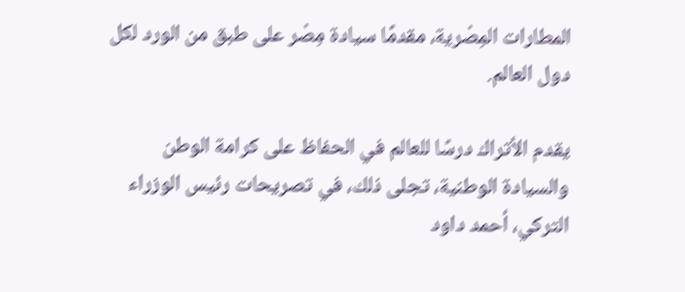المطارات المِصْرية، مقدمًا سيادة مِصْر على طبق من الورد لكل دول العالم.

يقدم الأتراك درسًا للعالم في الحفاظ على كرامة الوطن والسيادة الوطنية، تجلى ذلك، في تصريحات رئيس الوزراء التركي، أحمد داود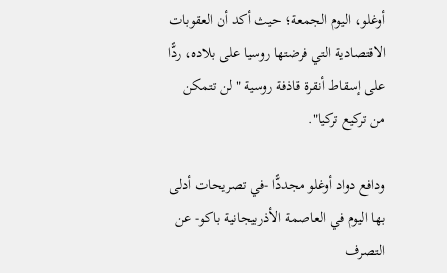أوغلو، اليوم الجمعة؛ حيث أكد أن العقوبات الاقتصادية التي فرضتها روسيا على بلاده، ردًّا على إسقاط أنقرة قاذفة روسية "لن تتمكن من تركيع تركيا".

ودافع دواد أوغلو مجددًّا -في تصريحات أدلى بها اليوم في العاصمة الأذربيجانية باكو- عن التصرف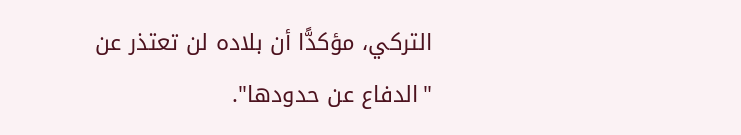التركي، مؤكدًّا أن بلاده لن تعتذر عن "الدفاع عن حدودها".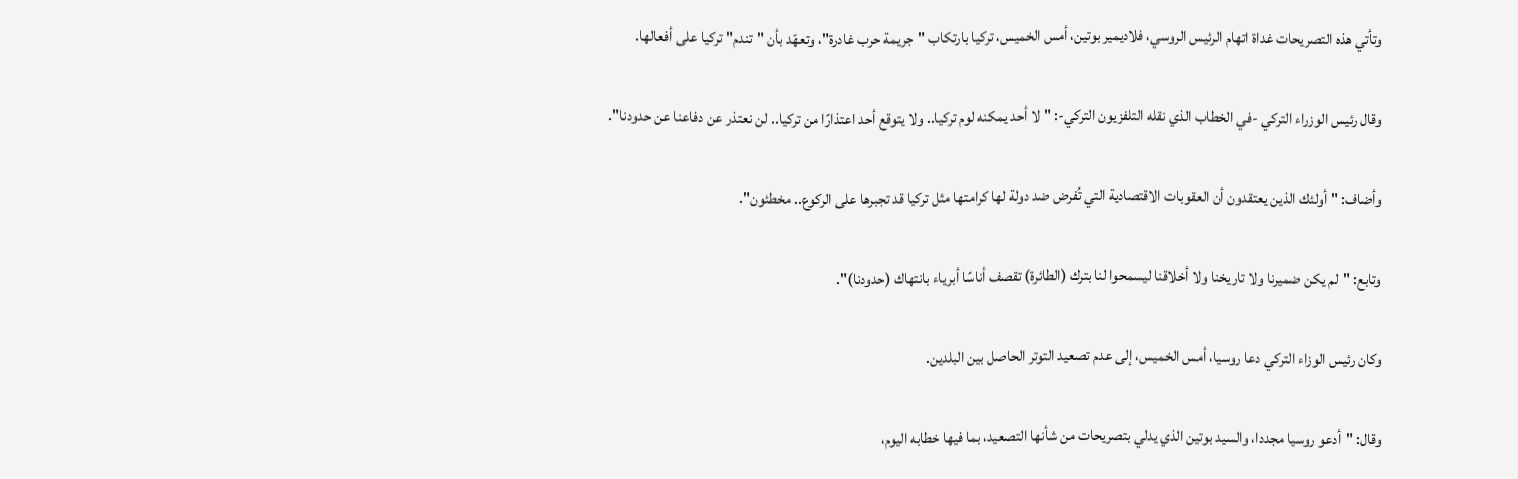وتأتي هذه التصريحات غداة اتهام الرئيس الروسي، فلاديمير بوتين، أمس الخميس، تركيا بارتكاب "جريمة حرب غادرة"، وتعهّد بأن "تندم" تركيا على أفعالها.

وقال رئيس الوزراء التركي -في الخطاب الذي نقله التلفزيون التركي-: "لا أحد يمكنه لوم تركيا.. ولا يتوقع أحد اعتذارًا من تركيا.. لن نعتذر عن دفاعنا عن حدودنا".

وأضاف: "أولئك الذين يعتقدون أن العقوبات الاقتصادية التي تُفرض ضد دولة لها كرامتها مثل تركيا قد تجبرها على الركوع.. مخطئون".

وتابع: "لم يكن ضميرنا ولا تاريخنا ولا أخلاقنا ليسمحوا لنا بترك (الطائرة) تقصف أناسًا أبرياء بانتهاك (حدودنا)".

وكان رئيس الوزاء التركي دعا روسيا، أمس الخميس، إلى عدم تصعيد التوتر الحاصل بين البلدين.

وقال: "أدعو روسيا مجددا، والسيد بوتين الذي يدلي بتصريحات من شأنها التصعيد، بما فيها خطابه اليوم،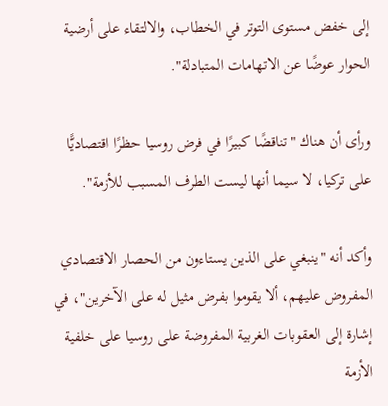إلى خفض مستوى التوتر في الخطاب، والالتقاء على أرضية الحوار عوضًا عن الاتهامات المتبادلة".

ورأى أن هناك "تناقضًا كبيرًا في فرض روسيا حظرًا اقتصاديًّا على تركيا، لا سيما أنها ليست الطرف المسبب للأزمة".

وأكد أنه "ينبغي على الذين يستاءون من الحصار الاقتصادي المفروض عليهم، ألا يقوموا بفرض مثيل له على الآخرين"، في إشارة إلى العقوبات الغربية المفروضة على روسيا على خلفية الأزمة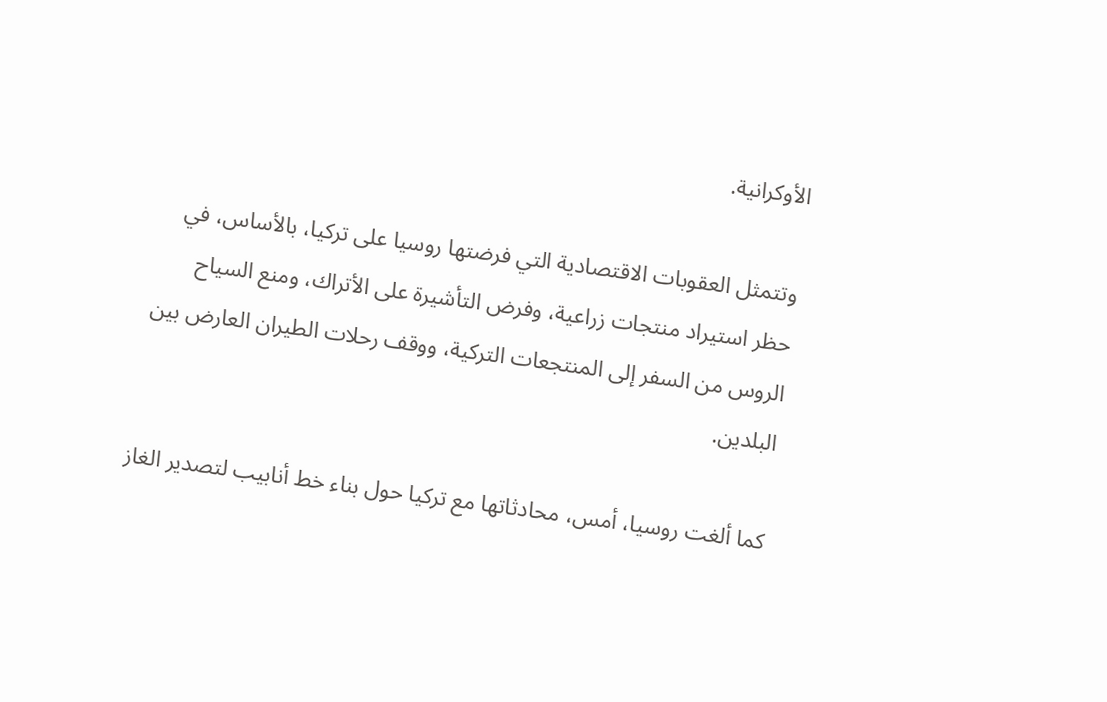الأوكرانية.

وتتمثل العقوبات الاقتصادية التي فرضتها روسيا على تركيا، بالأساس، في حظر استيراد منتجات زراعية، وفرض التأشيرة على الأتراك، ومنع السياح الروس من السفر إلى المنتجعات التركية، ووقف رحلات الطيران العارض بين البلدين.

كما ألغت روسيا، أمس، محادثاتها مع تركيا حول بناء خط أنابيب لتصدير الغاز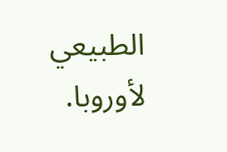الطبيعي لأوروبا.